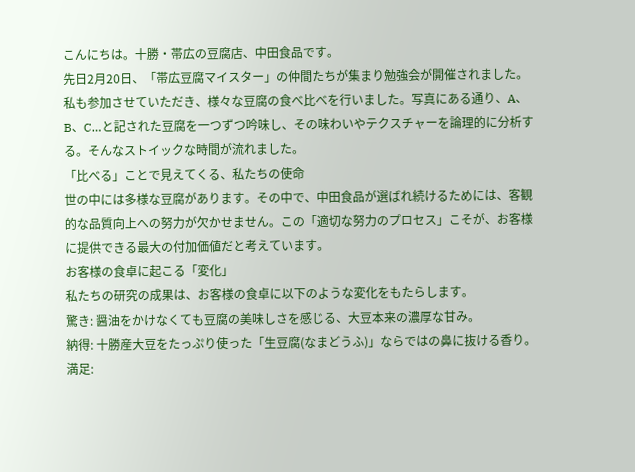こんにちは。十勝・帯広の豆腐店、中田食品です。
先日2月20日、「帯広豆腐マイスター」の仲間たちが集まり勉強会が開催されました。私も参加させていただき、様々な豆腐の食べ比べを行いました。写真にある通り、A、B、C…と記された豆腐を一つずつ吟味し、その味わいやテクスチャーを論理的に分析する。そんなストイックな時間が流れました。
「比べる」ことで見えてくる、私たちの使命
世の中には多様な豆腐があります。その中で、中田食品が選ばれ続けるためには、客観的な品質向上への努力が欠かせません。この「適切な努力のプロセス」こそが、お客様に提供できる最大の付加価値だと考えています。
お客様の食卓に起こる「変化」
私たちの研究の成果は、お客様の食卓に以下のような変化をもたらします。
驚き: 醤油をかけなくても豆腐の美味しさを感じる、大豆本来の濃厚な甘み。
納得: 十勝産大豆をたっぷり使った「生豆腐(なまどうふ)」ならではの鼻に抜ける香り。
満足: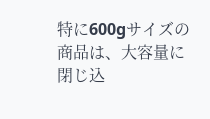特に600gサイズの商品は、大容量に閉じ込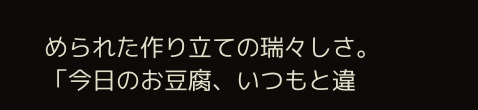められた作り立ての瑞々しさ。
「今日のお豆腐、いつもと違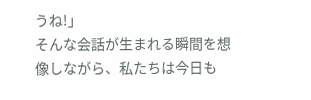うね!」
そんな会話が生まれる瞬間を想像しながら、私たちは今日も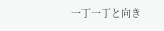一丁一丁と向き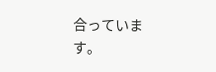合っています。